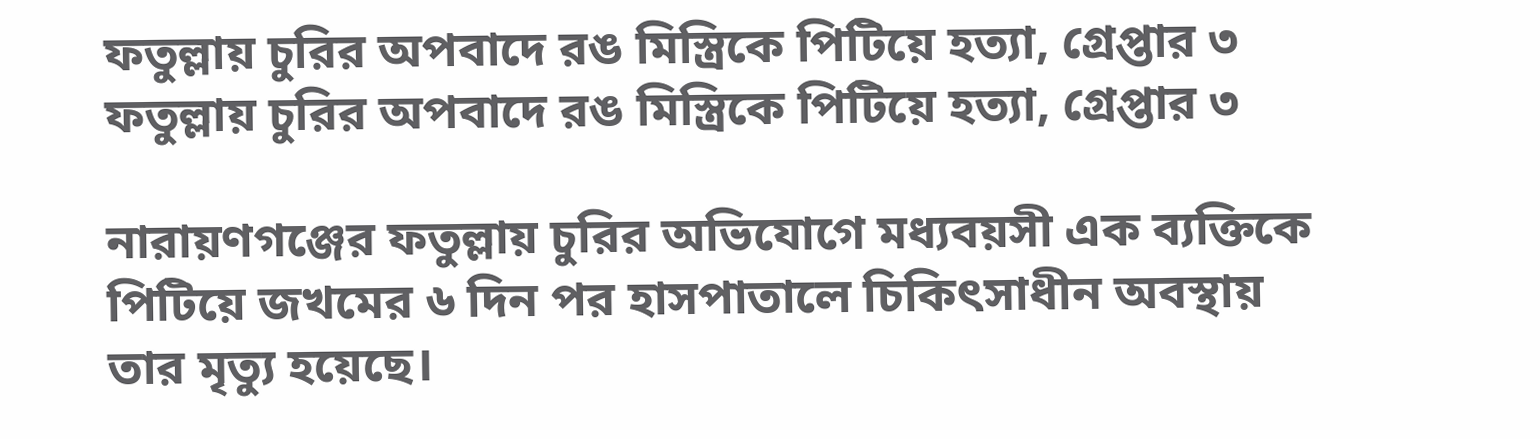ফতুল্লায় চুরির অপবাদে রঙ মিস্ত্রিকে পিটিয়ে হত্যা, গ্রেপ্তার ৩
ফতুল্লায় চুরির অপবাদে রঙ মিস্ত্রিকে পিটিয়ে হত্যা, গ্রেপ্তার ৩

নারায়ণগঞ্জের ফতুল্লায় চুরির অভিযোগে মধ্যবয়সী এক ব্যক্তিকে পিটিয়ে জখমের ৬ দিন পর হাসপাতালে চিকিৎসাধীন অবস্থায় তার মৃত্যু হয়েছে।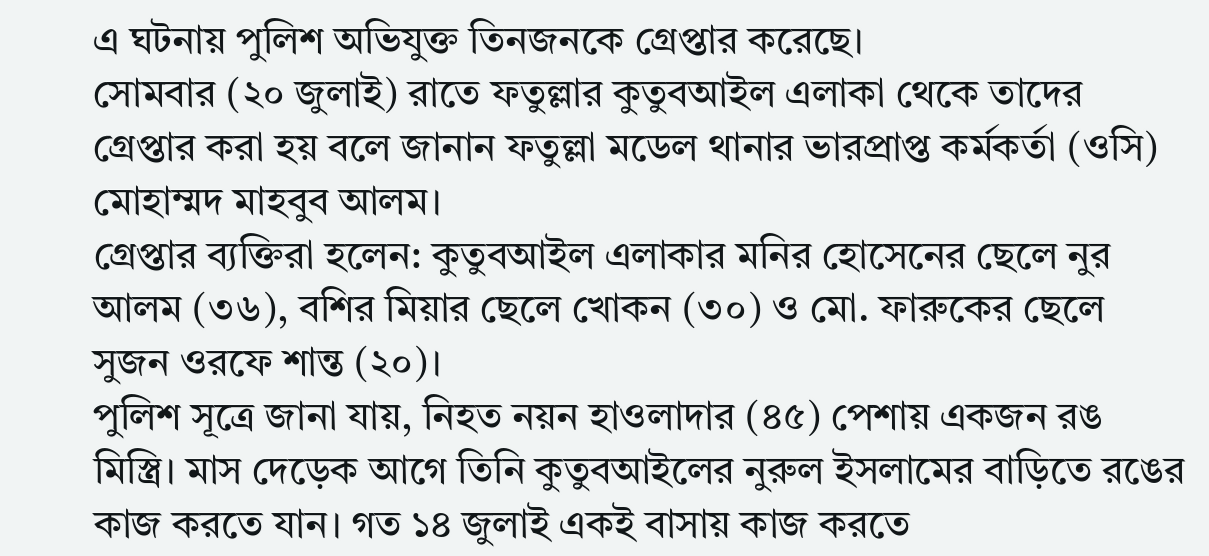এ ঘটনায় পুলিশ অভিযুক্ত তিনজনকে গ্রেপ্তার করেছে।
সোমবার (২০ জুলাই) রাতে ফতুল্লার কুতুবআইল এলাকা থেকে তাদের গ্রেপ্তার করা হয় বলে জানান ফতুল্লা মডেল থানার ভারপ্রাপ্ত কর্মকর্তা (ওসি) মোহাম্মদ মাহবুব আলম।
গ্রেপ্তার ব্যক্তিরা হলেন: কুতুবআইল এলাকার মনির হোসেনের ছেলে নুর আলম (৩৬), বশির মিয়ার ছেলে খোকন (৩০) ও মো. ফারুকের ছেলে সুজন ওরফে শান্ত (২০)।
পুলিশ সূত্রে জানা যায়, নিহত নয়ন হাওলাদার (৪৫) পেশায় একজন রঙ মিস্ত্রি। মাস দেড়েক আগে তিনি কুতুবআইলের নুরুল ইসলামের বাড়িতে রঙের কাজ করতে যান। গত ১৪ জুলাই একই বাসায় কাজ করতে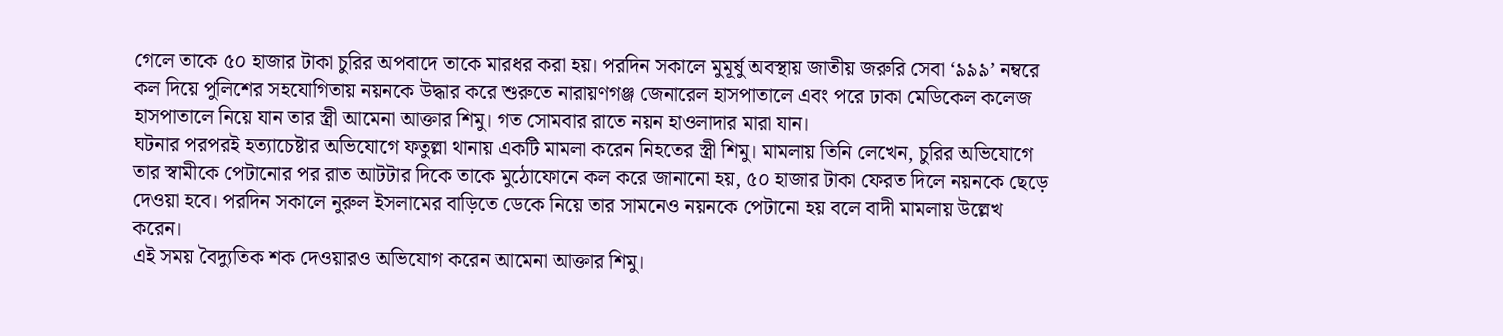গেলে তাকে ৫০ হাজার টাকা চুরির অপবাদে তাকে মারধর করা হয়। পরদিন সকালে মুমূর্ষু অবস্থায় জাতীয় জরুরি সেবা ‘৯৯৯’ নম্বরে কল দিয়ে পুলিশের সহযোগিতায় নয়নকে উদ্ধার করে শুরুতে নারায়ণগঞ্জ জেনারেল হাসপাতালে এবং পরে ঢাকা মেডিকেল কলেজ হাসপাতালে নিয়ে যান তার স্ত্রী আমেনা আক্তার শিমু। গত সোমবার রাতে নয়ন হাওলাদার মারা যান।
ঘটনার পরপরই হত্যাচেষ্টার অভিযোগে ফতুল্লা থানায় একটি মামলা করেন নিহতের স্ত্রী শিমু। মামলায় তিনি লেখেন, চুরির অভিযোগে তার স্বামীকে পেটানোর পর রাত আটটার দিকে তাকে মুঠোফোনে কল করে জানানো হয়, ৫০ হাজার টাকা ফেরত দিলে নয়নকে ছেড়ে দেওয়া হবে। পরদিন সকালে নুরুল ইসলামের বাড়িতে ডেকে নিয়ে তার সামনেও নয়নকে পেটানো হয় বলে বাদী মামলায় উল্লেখ করেন।
এই সময় বৈদ্যুতিক শক দেওয়ারও অভিযোগ করেন আমেনা আক্তার শিমু।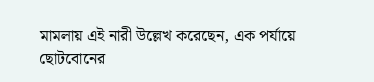মামলায় এই নারী উল্লেখ করেছেন, এক পর্যায়ে ছোটবোনের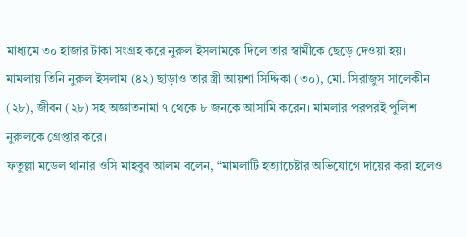মাধ্যমে ৩০ হাজার টাকা সংগ্রহ করে নুরুল ইসলামকে দিলে তার স্বামীকে ছেড়ে দেওয়া হয়।
মামলায় তিনি নুরুল ইসলাম (৪২) ছাড়াও তার স্ত্রী আয়শা সিদ্দিকা (৩০), মো. সিরাজুস সালেকীন (২৮), জীবন (২৮) সহ অজ্ঞাতনামা ৭ থেকে ৮ জনকে আসামি করেন। মামলার পরপরই পুলিশ নুরুলকে গ্রেপ্তার করে।
ফতুল্লা মডেল থানার ওসি মাহবুব আলম বলেন, “মামলাটি হত্যাচেষ্টার অভিযোগে দায়ের করা হলেও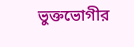ভুক্তভোগীর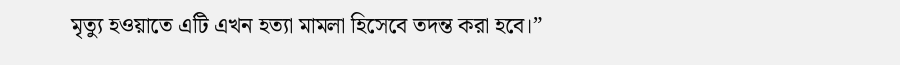মৃত্যু হওয়াতে এটি এখন হত্যা মামলা হিসেবে তদন্ত করা হবে।”